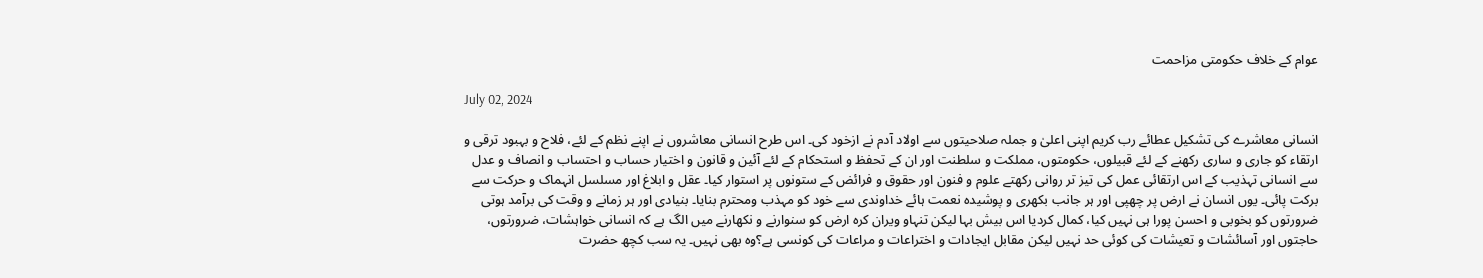عوام کے خلاف حکومتی مزاحمت

July 02, 2024

انسانی معاشرے کی تشکیل عطائے رب کریم اپنی اعلیٰ و جملہ صلاحیتوں سے اولاد آدم نے ازخود کی۔ اس طرح انسانی معاشروں نے اپنے نظم کے لئے، فلاح و بہبود ترقی و ارتقاء کو جاری و ساری رکھنے کے لئے قبیلوں، حکومتوں، مملکت و سلطنت اور ان کے تحفظ و استحکام کے لئے آئین و قانون و اختیار حساب و احتساب و انصاف و عدل سے انسانی تہذیب کے اس ارتقائی عمل کی تیز تر روانی رکھتے علوم و فنون اور حقوق و فرائض کے ستونوں پر استوار کیا۔ عقل و ابلاغ اور مسلسل انہماک و حرکت سے برکت پائی۔ یوں انسان نے ارض پر چھپی اور ہر جانب بکھری و پوشیدہ نعمت ہائے خداوندی سے خود کو مہذب ومحترم بنایا۔ بنیادی اور ہر زمانے و وقت کی برآمد ہوتی ضرورتوں کو بخوبی و احسن پورا ہی نہیں کیا، کمال کردیا اس بیش بہا لیکن تنہاو ویران کرہ ارض کو سنوارنے و نکھارنے میں الگ ہے کہ انسانی خواہشات، ضرورتوں، حاجتوں اور آسائشات و تعیشات کی کوئی حد نہیں لیکن مقابل ایجادات و اختراعات و مراعات کی کونسی ہے؟وہ بھی نہیں۔ یہ سب کچھ حضرت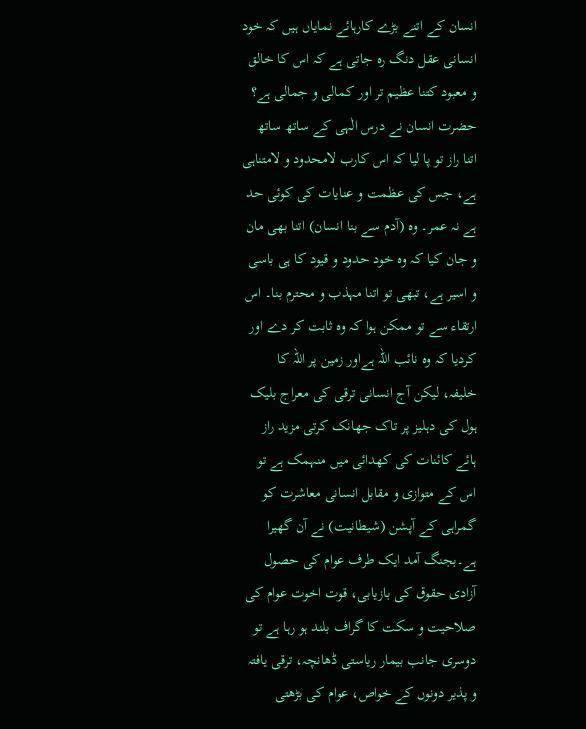انسان کے اتنے بڑے کارہائے نمایاں ہیں کہ خود انسانی عقل دنگ رہ جاتی ہے کہ اس کا خالق و معبود کتنا عظیم تر اور کمالی و جمالی ہے؟ حضرت انسان نے درس الٰہی کے ساتھ ساتھ اتنا راز تو پا لیا کہ اس کارب لامحدود و لامتناہی ہے، جس کی عظمت و عنایات کی کوئی حد ہے نہ عمر۔ وہ (آدم سے بنا انسان) اتنا بھی مان و جان کیا کہ وہ خود حدود و قیود کا ہی باسی و اسیر ہے، تبھی تو اتنا مہذب و محترم بنا۔ اس ارتقاء سے تو ممکن ہوا کہ وہ ثابت کر دے اور کردیا کہ وہ نائب اللہ ہےاور زمین پر اللہ کا خلیفہ، لیکن آج انسانی ترقی کی معراج بلیک ہول کی دہلیز پر تاک جھانک کرتی مزید راز ہائے کائنات کی کھدائی میں منہمک ہے تو اس کے متوازی و مقابل انسانی معاشرت کو گمراہی کے آپشن (شیطانیت) نے آن گھیرا ہے۔بجنگ آمد ایک طرف عوام کی حصول آزادی حقوق کی بازیابی، قوت اخوت عوام کی صلاحیت و سکت کا گراف بلند ہو رہا ہے تو دوسری جانب بیمار ریاستی ڈھانچہ، ترقی یافتہ و پذیر دونوں کے خواص، عوام کی بڑھتی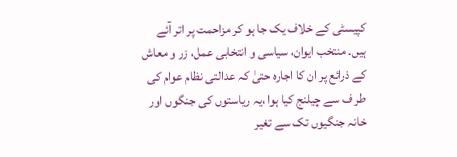کپیسٹی کے خلاف یک جا ہو کر مزاحمت پر اتر آئے ہیں۔ منتخب ایوان، سیاسی و انتخابی عمل، زر و معاش کے ذرائع پر ان کا اجارہ حتیٰ کہ عدالتی نظام عوام کی طر ف سے چیلنج کیا ہوا ،یہ ریاستوں کی جنگوں اور خانہ جنگیوں تک سے تغیر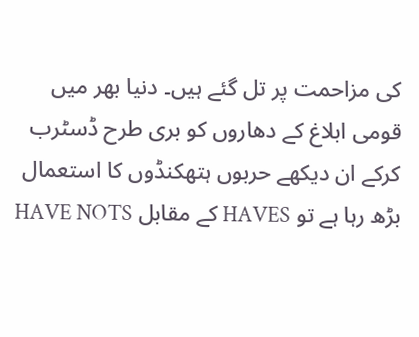کی مزاحمت پر تل گئے ہیں۔ دنیا بھر میں قومی ابلاغ کے دھاروں کو بری طرح ڈسٹرب کرکے ان دیکھے حربوں ہتھکنڈوں کا استعمال بڑھ رہا ہے تو HAVES کے مقابل HAVE NOTS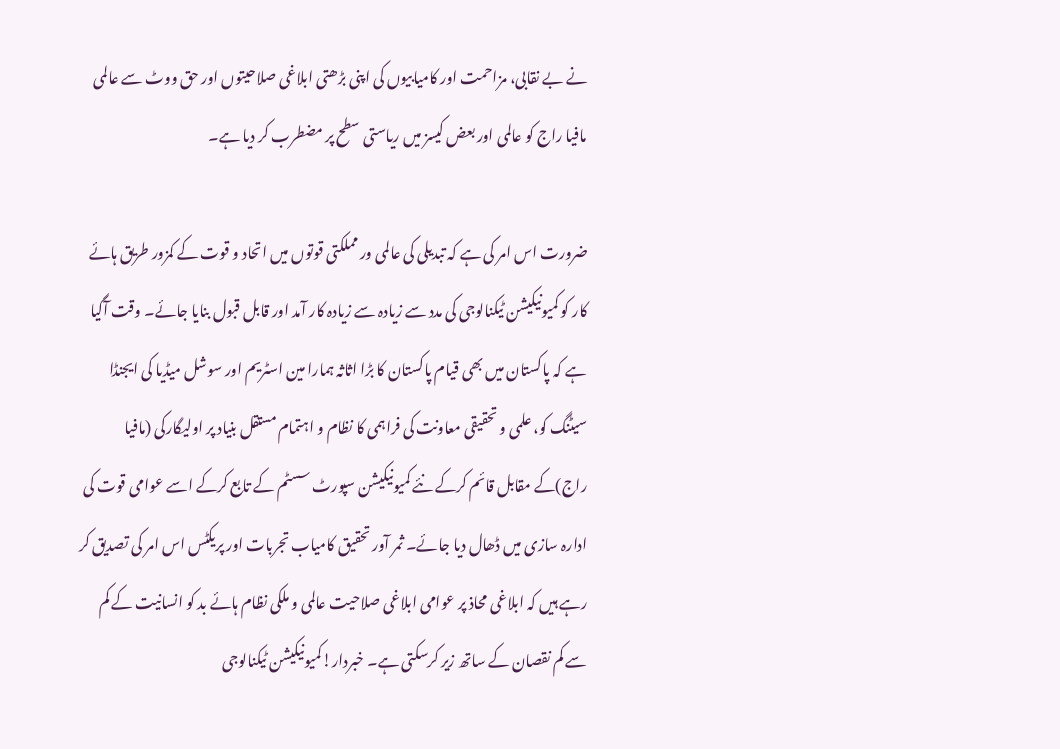نے بے نقابی، مزاحمت اور کامیابیوں کی اپنی بڑھتی ابلاغی صلاحیتوں اور حق ووٹ سے عالمی مافیا راج کو عالمی اور بعض کیسز میں ریاستی سطح پر مضطرب کر دیا ہے۔

ضرورت اس امر کی ہے کہ تبدیلی کی عالمی ور مملکتی قوتوں میں اتحاد و قوت کے کمزور طریق ہائے کار کو کمیونیکیشن ٹیکنالوجی کی مدد سے زیادہ سے زیادہ کار آمد اور قابل قبول بنایا جائے۔ وقت آگیا ہے کہ پاکستان میں بھی قیام پاکستان کا بڑا اثاثہ ہمارا مین اسٹریم اور سوشل میڈیا کی ایجنڈا سیٹنگ کو، علمی و تحقیقی معاونت کی فراہمی کا نظام و اہتمام مستقل بنیاد پر اولیگارکی (مافیا راج)کے مقابل قائم کرکے نئے کمیونیکیشن سپورٹ سسٹم کے تابع کرکے اسے عوامی قوت کی ادارہ سازی میں ڈھال دیا جائے۔ ثمر آور تحقیق کامیاب تجربات اور پریکٹس اس امر کی تصدیق کر رہے ہیں کہ ابلاغی محاذ پر عوامی ابلاغی صلاحیت عالمی و ملکی نظام ہائے بد کو انسانیت کے کم سے کم نقصان کے ساتھ زیر کرسکتی ہے۔ خبردار!کمیونیکیشن ٹیکنالوجی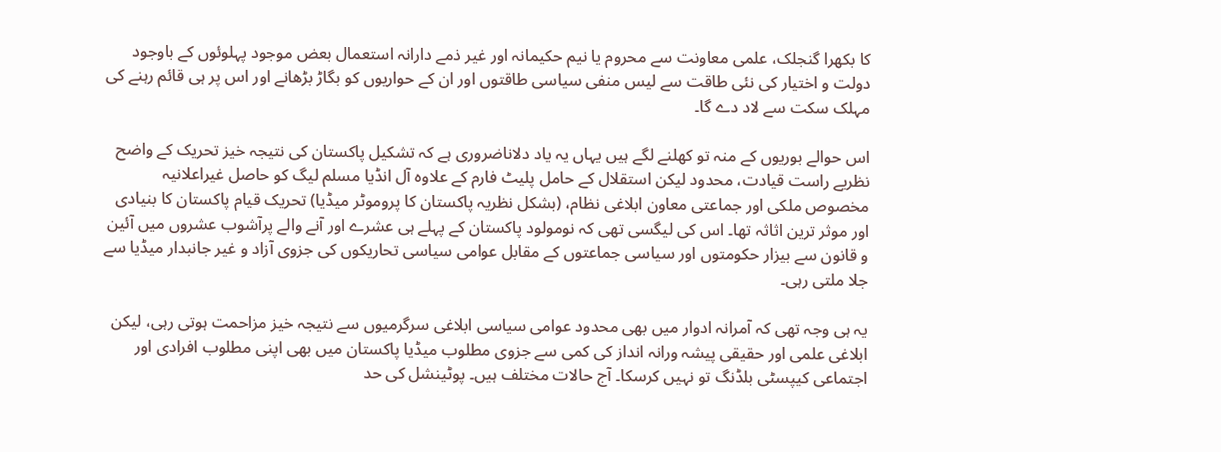کا بکھرا گنجلک، علمی معاونت سے محروم یا نیم حکیمانہ اور غیر ذمے دارانہ استعمال بعض موجود پہلوئوں کے باوجود دولت و اختیار کی نئی طاقت سے لیس منفی سیاسی طاقتوں اور ان کے حواریوں کو بگاڑ بڑھانے اور اس پر ہی قائم رہنے کی مہلک سکت سے لاد دے گا۔

اس حوالے بوریوں کے منہ تو کھلنے لگے ہیں یہاں یہ یاد دلاناضروری ہے کہ تشکیل پاکستان کی نتیجہ خیز تحریک کے واضح نظریے راست قیادت، محدود لیکن استقلال کے حامل پلیٹ فارم کے علاوہ آل انڈیا مسلم لیگ کو حاصل غیراعلانیہ مخصوص ملکی اور جماعتی معاون ابلاغی نظام، (بشکل نظریہ پاکستان کا پروموٹر میڈیا) تحریک قیام پاکستان کا بنیادی اور موثر ترین اثاثہ تھا۔ اس کی لیگسی تھی کہ نومولود پاکستان کے پہلے ہی عشرے اور آنے والے پرآشوب عشروں میں آئین و قانون سے بیزار حکومتوں اور سیاسی جماعتوں کے مقابل عوامی سیاسی تحاریکوں کی جزوی آزاد و غیر جانبدار میڈیا سے جلا ملتی رہی۔

یہ ہی وجہ تھی کہ آمرانہ ادوار میں بھی محدود عوامی سیاسی ابلاغی سرگرمیوں سے نتیجہ خیز مزاحمت ہوتی رہی، لیکن ابلاغی علمی اور حقیقی پیشہ ورانہ انداز کی کمی سے جزوی مطلوب میڈیا پاکستان میں بھی اپنی مطلوب افرادی اور اجتماعی کیپسٹی بلڈنگ تو نہیں کرسکا۔ آج حالات مختلف ہیں۔ پوٹینشل کی حد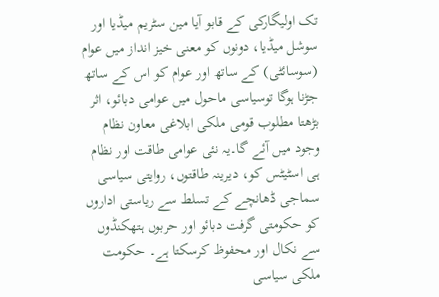تک اولیگارکی کے قابو آیا مین سٹریم میڈیا اور سوشل میڈیا، دونوں کو معنی خیز انداز میں عوام (سوسائٹی) کے ساتھ اور عوام کو اس کے ساتھ جڑنا ہوگا توسیاسی ماحول میں عوامی دبائو، اثر بڑھتا مطلوب قومی ملکی ابلاغی معاون نظام وجود میں آئے گا۔یہ نئی عوامی طاقت اور نظام ہی اسٹیٹس کو، دیرینہ طاقتوں، روایتی سیاسی سماجی ڈھانچے کے تسلط سے ریاستی اداروں کو حکومتی گرفت دبائو اور حربوں ہتھکنڈوں سے نکال اور محفوظ کرسکتا ہے۔ حکومت ملکی سیاسی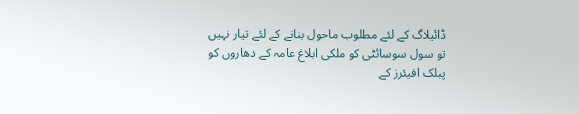ڈائیلاگ کے لئے مطلوب ماحول بنانے کے لئے تیار نہیں تو سول سوسائٹی کو ملکی ابلاغ عامہ کے دھاروں کو پبلک افیئرز کے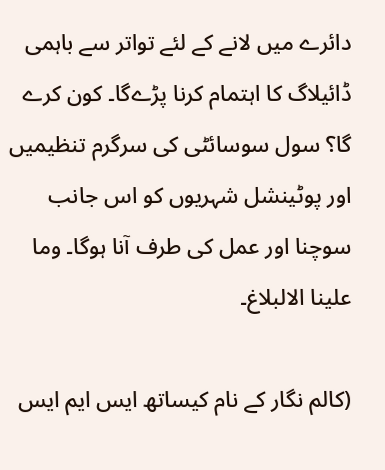دائرے میں لانے کے لئے تواتر سے باہمی ڈائیلاگ کا اہتمام کرنا پڑےگا۔ کون کرے گا؟ سول سوسائٹی کی سرگرم تنظیمیں اور پوٹینشل شہریوں کو اس جانب سوچنا اور عمل کی طرف آنا ہوگا۔ وما علینا الالبلاغ۔

(کالم نگار کے نام کیساتھ ایس ایم ایس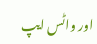اور واٹس ایپ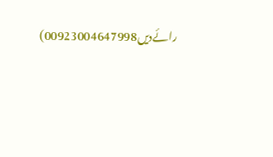رائےدیں00923004647998)